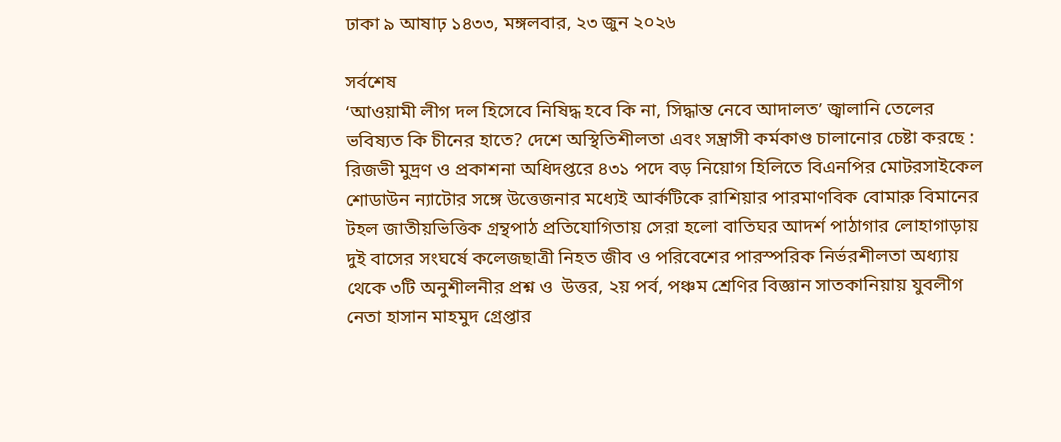ঢাকা ৯ আষাঢ় ১৪৩৩, মঙ্গলবার, ২৩ জুন ২০২৬

সর্বশেষ
‘আওয়ামী লীগ দল হিসেবে নিষিদ্ধ হবে কি না, সিদ্ধান্ত নেবে আদালত’ জ্বালানি তেলের ভবিষ্যত কি চীনের হাতে? দেশে অস্থিতিশীলতা এবং সন্ত্রাসী কর্মকাণ্ড চালানোর চেষ্টা করছে : রিজভী মুদ্রণ ও প্রকাশনা অধিদপ্তরে ৪৩১ পদে বড় নিয়োগ হিলিতে বিএনপির মোটরসাইকেল শোডাউন ন্যাটোর সঙ্গে উত্তেজনার মধ্যেই আর্কটিকে রাশিয়ার পারমাণবিক বোমারু বিমানের টহল জাতীয়ভিত্তিক গ্রন্থপাঠ প্রতিযোগিতায় সেরা হলো বাতিঘর আদর্শ পাঠাগার লোহাগাড়ায় দুই বাসের সংঘর্ষে কলেজছাত্রী নিহত জীব ও পরিবেশের পারস্পরিক নির্ভরশীলতা অধ্যায় থেকে ৩টি অনুশীলনীর প্রশ্ন ও  উত্তর, ২য় পর্ব, পঞ্চম শ্রেণির বিজ্ঞান সাতকানিয়ায় যুবলীগ নেতা হাসান মাহমুদ গ্রেপ্তার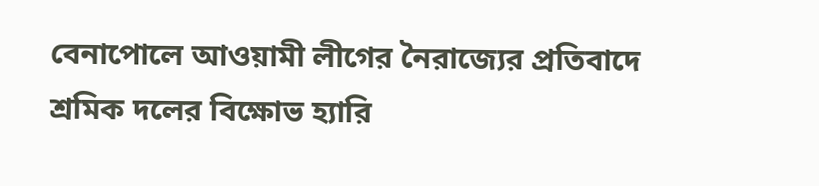বেনাপোলে আওয়ামী লীগের নৈরাজ্যের প্রতিবাদে শ্রমিক দলের বিক্ষোভ হ্যারি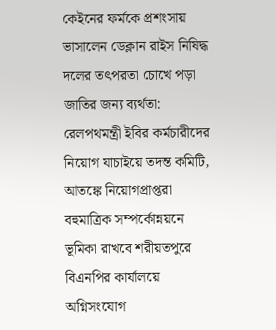কেইনের ফর্মকে প্রশংসায় ভাসালেন ডেক্লান রাইস নিষিদ্ধ দলের তৎপরতা চোখে পড়া জাতির জন্য ব্যর্থতা: রেলপথমন্ত্রী ইবির কর্মচারীদের নিয়োগ যাচাইয়ে তদন্ত কমিটি, আতঙ্কে নিয়োগপ্রাপ্তরা বহুমাত্রিক সম্পর্কোন্নয়নে ভূমিকা রাখবে শরীয়তপুরে বিএনপির কার্যালয়ে অগ্নিসংযোগ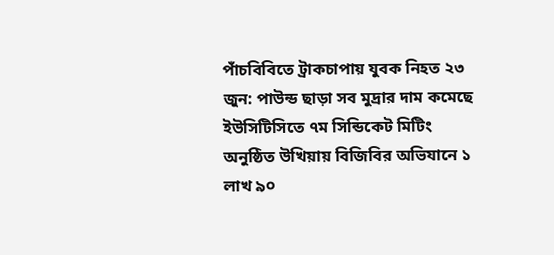পাঁচবিবিতে ট্রাকচাপায় যুবক নিহত ২৩ জুন: পাউন্ড ছাড়া সব মুদ্রার দাম কমেছে ইউসিটিসিতে ৭ম সিন্ডিকেট মিটিং অনুষ্ঠিত উখিয়ায় বিজিবির অভিযানে ১ লাখ ৯০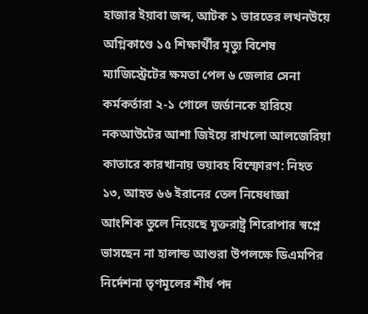হাজার ইয়াবা জব্দ, আটক ১ ভারতের লখনউয়ে অগ্নিকাণ্ডে ১৫ শিক্ষার্থীর মৃত্যু বিশেষ ম্যাজিস্ট্রেটের ক্ষমতা পেল ৬ জেলার সেনা কর্মকর্তারা ২-১ গোলে জর্ডানকে হারিয়ে নকআউটের আশা জিইয়ে রাখলো আলজেরিয়া কাতারে কারখানায় ভয়াবহ বিস্ফোরণ: নিহত ১৩, আহত ৬৬ ইরানের তেল নিষেধাজ্ঞা আংশিক তুলে নিয়েছে যুক্তরাষ্ট্র শিরোপার স্বপ্নে ভাসছেন না হালান্ড আশুরা উপলক্ষে ডিএমপির নির্দেশনা তৃণমূলের শীর্ষ পদ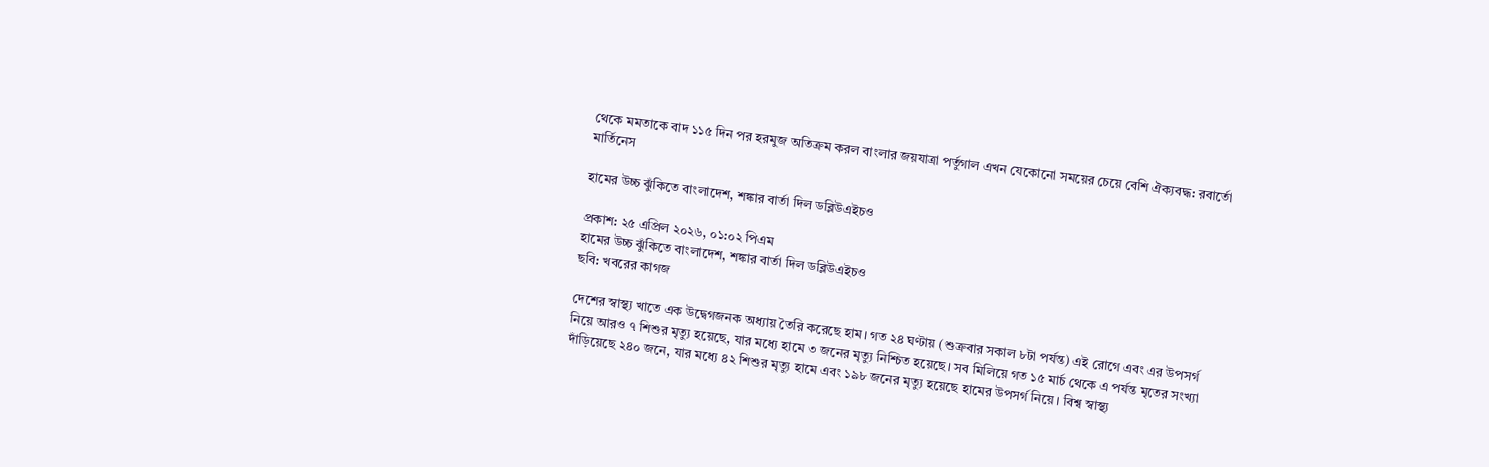থেকে মমতাকে বাদ ১১৫ দিন পর হরমুজ অতিক্রম করল বাংলার জয়যাত্রা পর্তুগাল এখন যেকোনো সময়ের চেয়ে বেশি ঐক্যবদ্ধ: রবার্তো মার্তিনেস

হামের উচ্চ ঝুঁকিতে বাংলাদেশ, শঙ্কার বার্তা দিল ডব্লিউএইচও

প্রকাশ: ২৫ এপ্রিল ২০২৬, ০১:০২ পিএম
হামের উচ্চ ঝুঁকিতে বাংলাদেশ, শঙ্কার বার্তা দিল ডব্লিউএইচও
ছবি: খবরের কাগজ

দেশের স্বাস্থ্য খাতে এক উদ্বেগজনক অধ্যায় তৈরি করেছে হাম। গত ২৪ ঘণ্টায় (শুক্রবার সকাল ৮টা পর্যন্ত) এই রোগে এবং এর উপসর্গ নিয়ে আরও ৭ শিশুর মৃত্যু হয়েছে, যার মধ্যে হামে ৩ জনের মৃত্যু নিশ্চিত হয়েছে। সব মিলিয়ে গত ১৫ মার্চ থেকে এ পর্যন্ত মৃতের সংখ্যা দাঁড়িয়েছে ২৪০ জনে, যার মধ্যে ৪২ শিশুর মৃত্যু হামে এবং ১৯৮ জনের মৃত্যু হয়েছে হামের উপসর্গ নিয়ে। বিশ্ব স্বাস্থ্য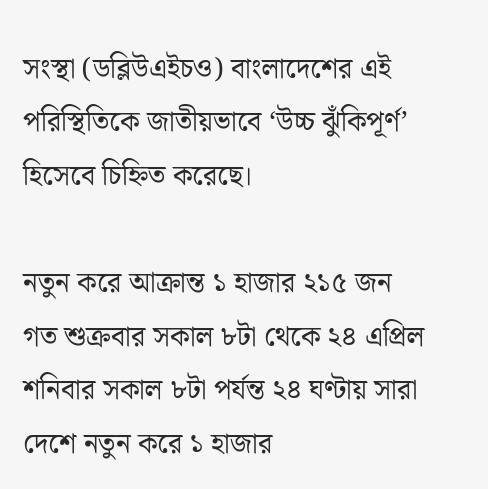সংস্থা (ডব্লিউএইচও) বাংলাদেশের এই পরিস্থিতিকে জাতীয়ভাবে ‘উচ্চ ঝুঁকিপূর্ণ’ হিসেবে চিহ্নিত করেছে।

নতুন করে আক্রান্ত ১ হাজার ২১৫ জন
গত শুক্রবার সকাল ৮টা থেকে ২৪ এপ্রিল শনিবার সকাল ৮টা পর্যন্ত ২৪ ঘণ্টায় সারা দেশে নতুন করে ১ হাজার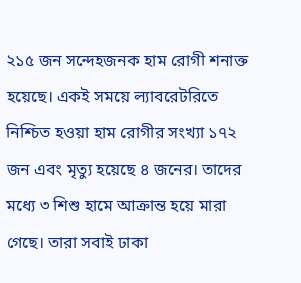২১৫ জন সন্দেহজনক হাম রোগী শনাক্ত হয়েছে। একই সময়ে ল্যাবরেটরিতে নিশ্চিত হওয়া হাম রোগীর সংখ্যা ১৭২ জন এবং মৃত্যু হয়েছে ৪ জনের। তাদের মধ্যে ৩ শিশু হামে আক্রান্ত হয়ে মারা গেছে। তারা সবাই ঢাকা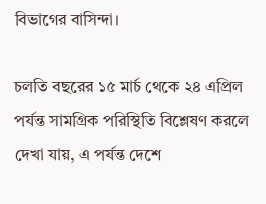বিভাগের বাসিন্দা।

চলতি বছরের ১৫ মার্চ থেকে ২৪ এপ্রিল পর্যন্ত সামগ্রিক পরিস্থিতি বিশ্লেষণ করলে দেখা যায়, এ পর্যন্ত দেশে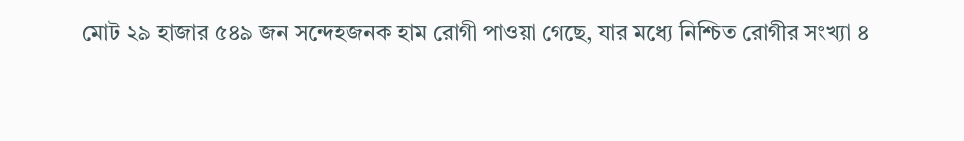মোট ২৯ হাজার ৫৪৯ জন সন্দেহজনক হাম রোগী পাওয়া গেছে, যার মধ্যে নিশ্চিত রোগীর সংখ্যা ৪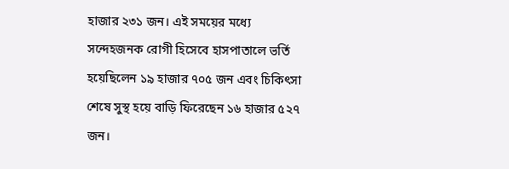হাজার ২৩১ জন। এই সময়ের মধ্যে সন্দেহজনক রোগী হিসেবে হাসপাতালে ভর্তি হয়েছিলেন ১৯ হাজার ৭০৫ জন এবং চিকিৎসা শেষে সুস্থ হয়ে বাড়ি ফিরেছেন ১৬ হাজার ৫২৭ জন।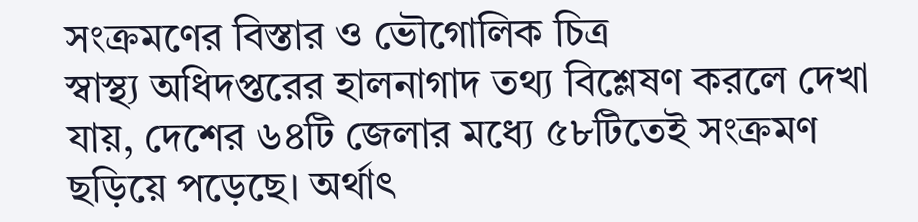সংক্রমণের বিস্তার ও ভৌগোলিক চিত্র
স্বাস্থ্য অধিদপ্তরের হালনাগাদ তথ্য বিশ্লেষণ করলে দেখা যায়, দেশের ৬৪টি জেলার মধ্যে ৫৮টিতেই সংক্রমণ ছড়িয়ে পড়েছে। অর্থাৎ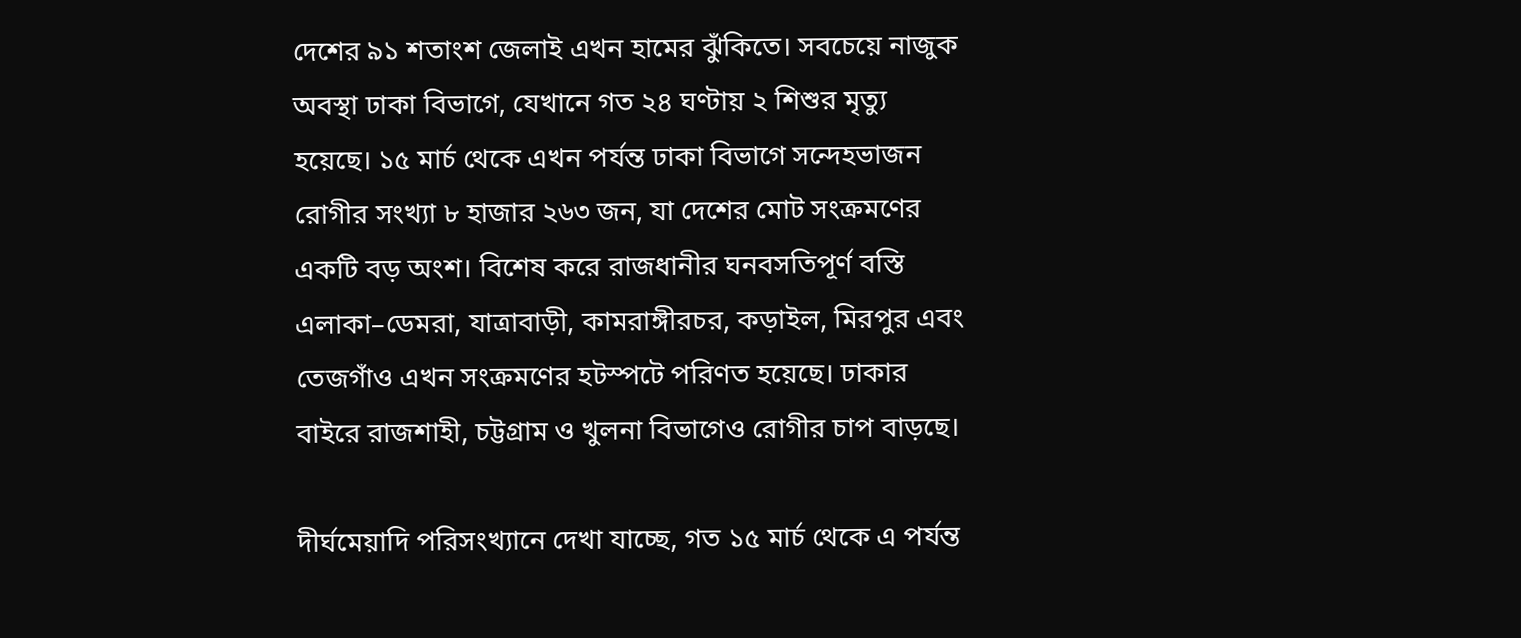দেশের ৯১ শতাংশ জেলাই এখন হামের ঝুঁকিতে। সবচেয়ে নাজুক অবস্থা ঢাকা বিভাগে, যেখানে গত ২৪ ঘণ্টায় ২ শিশুর মৃত্যু হয়েছে। ১৫ মার্চ থেকে এখন পর্যন্ত ঢাকা বিভাগে সন্দেহভাজন রোগীর সংখ্যা ৮ হাজার ২৬৩ জন, যা দেশের মোট সংক্রমণের একটি বড় অংশ। বিশেষ করে রাজধানীর ঘনবসতিপূর্ণ বস্তি এলাকা–ডেমরা, যাত্রাবাড়ী, কামরাঙ্গীরচর, কড়াইল, মিরপুর এবং তেজগাঁও এখন সংক্রমণের হটস্পটে পরিণত হয়েছে। ঢাকার বাইরে রাজশাহী, চট্টগ্রাম ও খুলনা বিভাগেও রোগীর চাপ বাড়ছে।

দীর্ঘমেয়াদি পরিসংখ্যানে দেখা যাচ্ছে, গত ১৫ মার্চ থেকে এ পর্যন্ত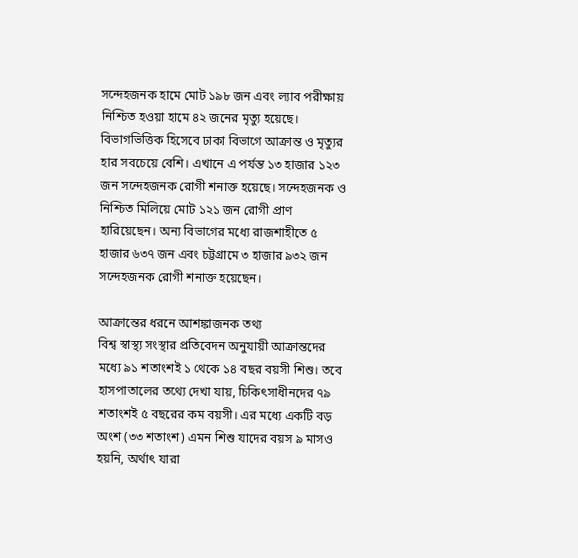সন্দেহজনক হামে মোট ১৯৮ জন এবং ল্যাব পরীক্ষায় নিশ্চিত হওয়া হামে ৪২ জনের মৃত্যু হয়েছে। বিভাগভিত্তিক হিসেবে ঢাকা বিভাগে আক্রান্ত ও মৃত্যুর হার সবচেয়ে বেশি। এখানে এ পর্যন্ত ১৩ হাজার ১২৩ জন সন্দেহজনক রোগী শনাক্ত হয়েছে। সন্দেহজনক ও নিশ্চিত মিলিয়ে মোট ১২১ জন রোগী প্রাণ হারিয়েছেন। অন্য বিভাগের মধ্যে রাজশাহীতে ৫ হাজার ৬৩৭ জন এবং চট্টগ্রামে ৩ হাজার ৯৩২ জন সন্দেহজনক রোগী শনাক্ত হয়েছেন।

আক্রান্তের ধরনে আশঙ্কাজনক তথ্য
বিশ্ব স্বাস্থ্য সংস্থার প্রতিবেদন অনুযায়ী আক্রান্তদের মধ্যে ৯১ শতাংশই ১ থেকে ১৪ বছর বয়সী শিশু। তবে হাসপাতালের তথ্যে দেখা যায়, চিকিৎসাধীনদের ৭৯ শতাংশই ৫ বছরের কম বয়সী। এর মধ্যে একটি বড় অংশ (৩৩ শতাংশ) এমন শিশু যাদের বয়স ৯ মাসও হয়নি, অর্থাৎ যারা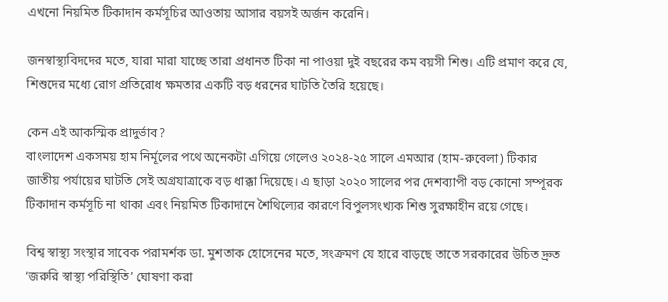এখনো নিয়মিত টিকাদান কর্মসূচির আওতায় আসার বয়সই অর্জন করেনি।

জনস্বাস্থ্যবিদদের মতে, যারা মারা যাচ্ছে তারা প্রধানত টিকা না পাওয়া দুই বছরের কম বয়সী শিশু। এটি প্রমাণ করে যে, শিশুদের মধ্যে রোগ প্রতিরোধ ক্ষমতার একটি বড় ধরনের ঘাটতি তৈরি হয়েছে।

কেন এই আকস্মিক প্রাদুর্ভাব?
বাংলাদেশ একসময় হাম নির্মূলের পথে অনেকটা এগিয়ে গেলেও ২০২৪-২৫ সালে এমআর (হাম-রুবেলা) টিকার জাতীয় পর্যায়ের ঘাটতি সেই অগ্রযাত্রাকে বড় ধাক্কা দিয়েছে। এ ছাড়া ২০২০ সালের পর দেশব্যাপী বড় কোনো সম্পূরক টিকাদান কর্মসূচি না থাকা এবং নিয়মিত টিকাদানে শৈথিল্যের কারণে বিপুলসংখ্যক শিশু সুরক্ষাহীন রয়ে গেছে।

বিশ্ব স্বাস্থ্য সংস্থার সাবেক পরামর্শক ডা. মুশতাক হোসেনের মতে, সংক্রমণ যে হারে বাড়ছে তাতে সরকারের উচিত দ্রুত ‘জরুরি স্বাস্থ্য পরিস্থিতি’ ঘোষণা করা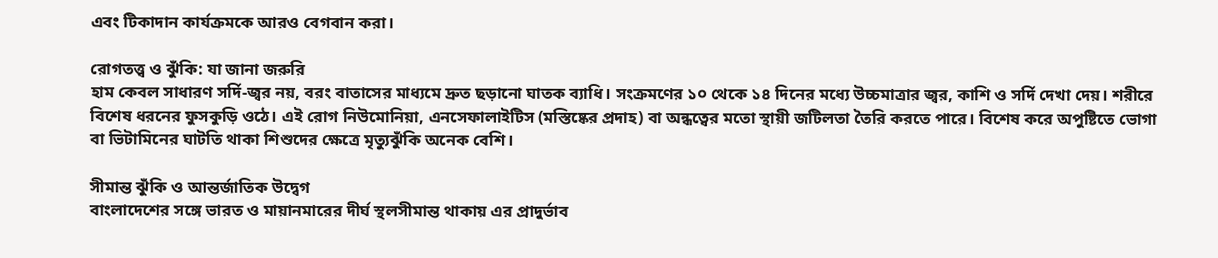এবং টিকাদান কার্যক্রমকে আরও বেগবান করা।

রোগতত্ত্ব ও ঝুঁকি: যা জানা জরুরি
হাম কেবল সাধারণ সর্দি-জ্বর নয়, বরং বাতাসের মাধ্যমে দ্রুত ছড়ানো ঘাতক ব্যাধি। সংক্রমণের ১০ থেকে ১৪ দিনের মধ্যে উচ্চমাত্রার জ্বর, কাশি ও সর্দি দেখা দেয়। শরীরে বিশেষ ধরনের ফুসকুড়ি ওঠে। এই রোগ নিউমোনিয়া, এনসেফালাইটিস (মস্তিষ্কের প্রদাহ) বা অন্ধত্বের মতো স্থায়ী জটিলতা তৈরি করতে পারে। বিশেষ করে অপুষ্টিতে ভোগা বা ভিটামিনের ঘাটতি থাকা শিশুদের ক্ষেত্রে মৃত্যুঝুঁকি অনেক বেশি।

সীমান্ত ঝুঁকি ও আন্তর্জাতিক উদ্বেগ
বাংলাদেশের সঙ্গে ভারত ও মায়ানমারের দীর্ঘ স্থলসীমান্ত থাকায় এর প্রাদুর্ভাব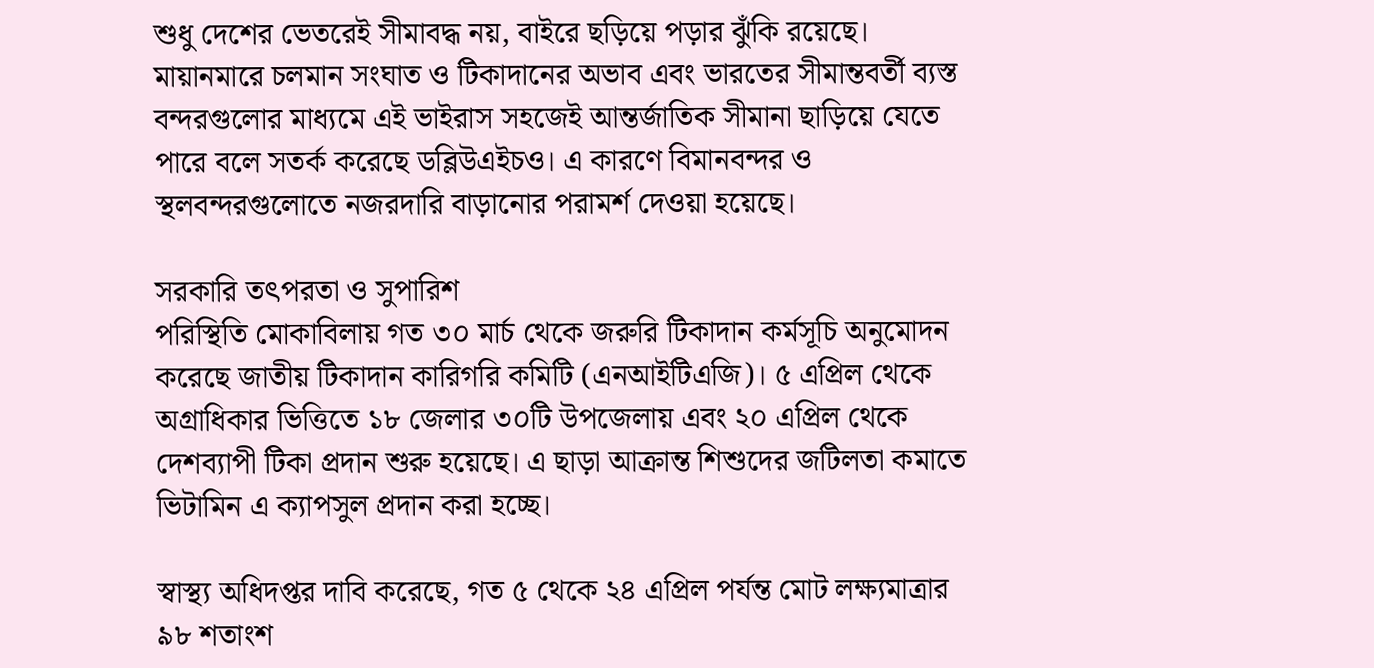শুধু দেশের ভেতরেই সীমাবদ্ধ নয়, বাইরে ছড়িয়ে পড়ার ঝুঁকি রয়েছে। মায়ানমারে চলমান সংঘাত ও টিকাদানের অভাব এবং ভারতের সীমান্তবর্তী ব্যস্ত বন্দরগুলোর মাধ্যমে এই ভাইরাস সহজেই আন্তর্জাতিক সীমানা ছাড়িয়ে যেতে পারে বলে সতর্ক করেছে ডব্লিউএইচও। এ কারণে বিমানবন্দর ও স্থলবন্দরগুলোতে নজরদারি বাড়ানোর পরামর্শ দেওয়া হয়েছে।

সরকারি তৎপরতা ও সুপারিশ
পরিস্থিতি মোকাবিলায় গত ৩০ মার্চ থেকে জরুরি টিকাদান কর্মসূচি অনুমোদন করেছে জাতীয় টিকাদান কারিগরি কমিটি (এনআইটিএজি)। ৫ এপ্রিল থেকে অগ্রাধিকার ভিত্তিতে ১৮ জেলার ৩০টি উপজেলায় এবং ২০ এপ্রিল থেকে দেশব্যাপী টিকা প্রদান শুরু হয়েছে। এ ছাড়া আক্রান্ত শিশুদের জটিলতা কমাতে ভিটামিন এ ক্যাপসুল প্রদান করা হচ্ছে।

স্বাস্থ্য অধিদপ্তর দাবি করেছে, গত ৫ থেকে ২৪ এপ্রিল পর্যন্ত মোট লক্ষ্যমাত্রার ৯৮ শতাংশ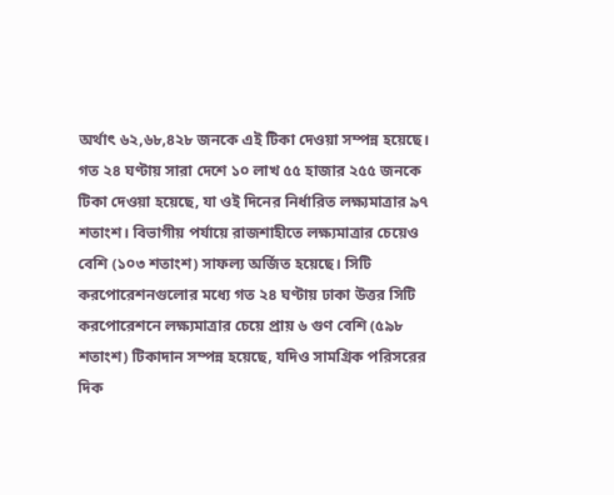অর্থাৎ ৬২,৬৮,৪২৮ জনকে এই টিকা দেওয়া সম্পন্ন হয়েছে। গত ২৪ ঘণ্টায় সারা দেশে ১০ লাখ ৫৫ হাজার ২৫৫ জনকে টিকা দেওয়া হয়েছে, যা ওই দিনের নির্ধারিত লক্ষ্যমাত্রার ৯৭ শতাংশ। বিভাগীয় পর্যায়ে রাজশাহীতে লক্ষ্যমাত্রার চেয়েও বেশি (১০৩ শতাংশ) সাফল্য অর্জিত হয়েছে। সিটি করপোরেশনগুলোর মধ্যে গত ২৪ ঘণ্টায় ঢাকা উত্তর সিটি করপোরেশনে লক্ষ্যমাত্রার চেয়ে প্রায় ৬ গুণ বেশি (৫৯৮ শতাংশ) টিকাদান সম্পন্ন হয়েছে, যদিও সামগ্রিক পরিসরের দিক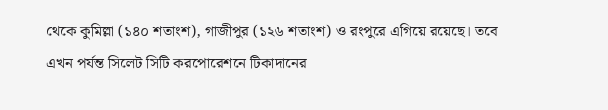থেকে কুমিল্লা (১৪০ শতাংশ), গাজীপুর (১২৬ শতাংশ) ও রংপুরে এগিয়ে রয়েছে। তবে এখন পর্যন্ত সিলেট সিটি করপোরেশনে টিকাদানের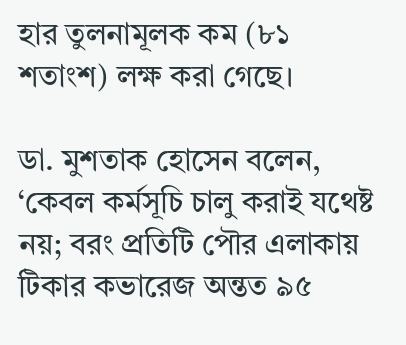হার তুলনামূলক কম (৮১ শতাংশ) লক্ষ করা গেছে।

ডা. মুশতাক হোসেন বলেন, ‘কেবল কর্মসূচি চালু করাই যথেষ্ট নয়; বরং প্রতিটি পৌর এলাকায় টিকার কভারেজ অন্তত ৯৫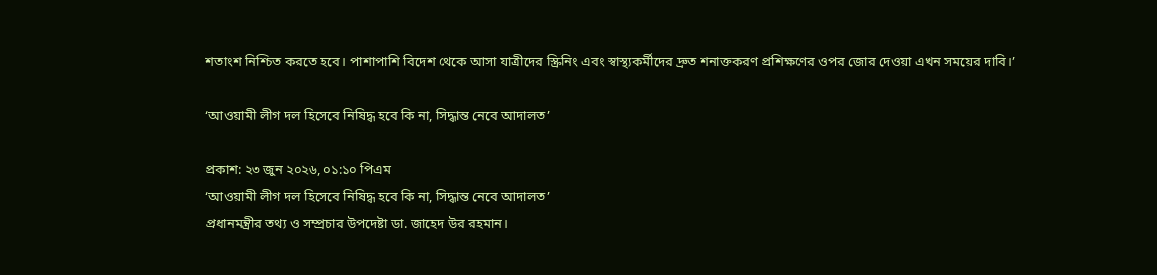শতাংশ নিশ্চিত করতে হবে। পাশাপাশি বিদেশ থেকে আসা যাত্রীদের স্ক্রিনিং এবং স্বাস্থ্যকর্মীদের দ্রুত শনাক্তকরণ প্রশিক্ষণের ওপর জোর দেওয়া এখন সময়ের দাবি।’

‘আওয়ামী লীগ দল হিসেবে নিষিদ্ধ হবে কি না, সিদ্ধান্ত নেবে আদালত’

প্রকাশ: ২৩ জুন ২০২৬, ০১:১০ পিএম
‘আওয়ামী লীগ দল হিসেবে নিষিদ্ধ হবে কি না, সিদ্ধান্ত নেবে আদালত’
প্রধানমন্ত্রীর তথ্য ও সম্প্রচার উপদেষ্টা ডা. জাহেদ উর রহমান।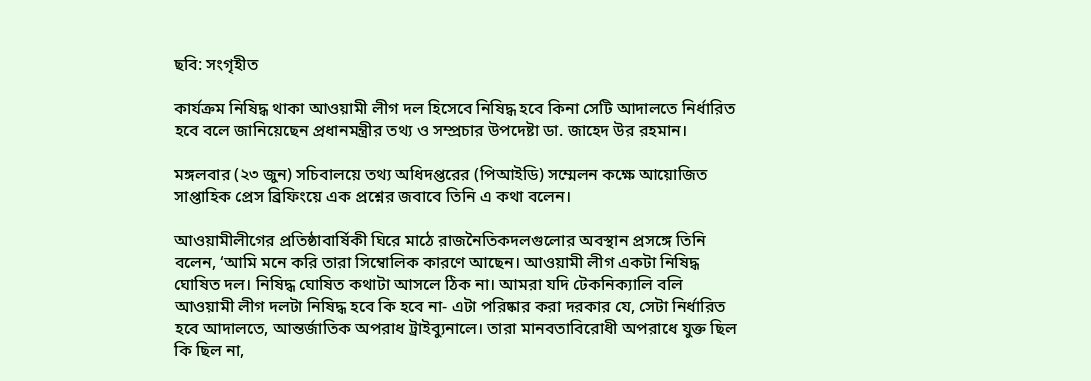ছবি: সংগৃহীত

কার্যক্রম নিষিদ্ধ থাকা আওয়ামী লীগ দল হিসেবে নিষিদ্ধ হবে কিনা সেটি আদালতে নির্ধারিত হবে বলে জানিয়েছেন প্রধানমন্ত্রীর তথ্য ও সম্প্রচার উপদেষ্টা ডা. জাহেদ উর রহমান।

মঙ্গলবার (২৩ জুন) সচিবালয়ে তথ্য অধিদপ্তরের (পিআইডি) সম্মেলন কক্ষে আয়োজিত সাপ্তাহিক প্রেস ব্রিফিংয়ে এক প্রশ্নের জবাবে তিনি এ কথা বলেন।

আওয়ামীলীগের প্রতিষ্ঠাবার্ষিকী ঘিরে মাঠে রাজনৈতিকদলগুলোর অবস্থান প্রসঙ্গে তিনি বলেন, ‘আমি মনে করি তারা সিম্বোলিক কারণে আছেন। আওয়ামী লীগ একটা নিষিদ্ধ ঘোষিত দল। নিষিদ্ধ ঘোষিত কথাটা আসলে ঠিক না। আমরা যদি টেকনিক্যালি বলি আওয়ামী লীগ দলটা নিষিদ্ধ হবে কি হবে না- এটা পরিষ্কার করা দরকার যে, সেটা নির্ধারিত হবে আদালতে, আন্তর্জাতিক অপরাধ ট্রাইব্যুনালে। তারা মানবতাবিরোধী অপরাধে যুক্ত ছিল কি ছিল না,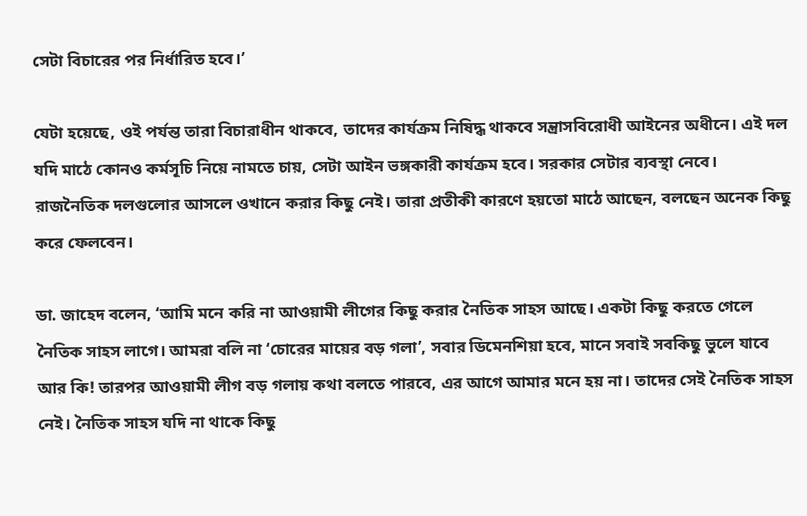সেটা বিচারের পর নির্ধারিত হবে।’

যেটা হয়েছে, ওই পর্যন্ত তারা বিচারাধীন থাকবে, তাদের কার্যক্রম নিষিদ্ধ থাকবে সন্ত্রাসবিরোধী আইনের অধীনে। এই দল যদি মাঠে কোনও কর্মসূচি নিয়ে নামতে চায়, সেটা আইন ভঙ্গকারী কার্যক্রম হবে। সরকার সেটার ব্যবস্থা নেবে। রাজনৈতিক দলগুলোর আসলে ওখানে করার কিছু নেই। তারা প্রতীকী কারণে হয়তো মাঠে আছেন, বলছেন অনেক কিছু করে ফেলবেন।

ডা. জাহেদ বলেন, ‘আমি মনে করি না আওয়ামী লীগের কিছু করার নৈতিক সাহস আছে। একটা কিছু করতে গেলে নৈতিক সাহস লাগে। আমরা বলি না ‘চোরের মায়ের বড় গলা’, সবার ডিমেনশিয়া হবে, মানে সবাই সবকিছু ভুলে যাবে আর কি! তারপর আওয়ামী লীগ বড় গলায় কথা বলতে পারবে, এর আগে আমার মনে হয় না। তাদের সেই নৈতিক সাহস নেই। নৈতিক সাহস যদি না থাকে কিছু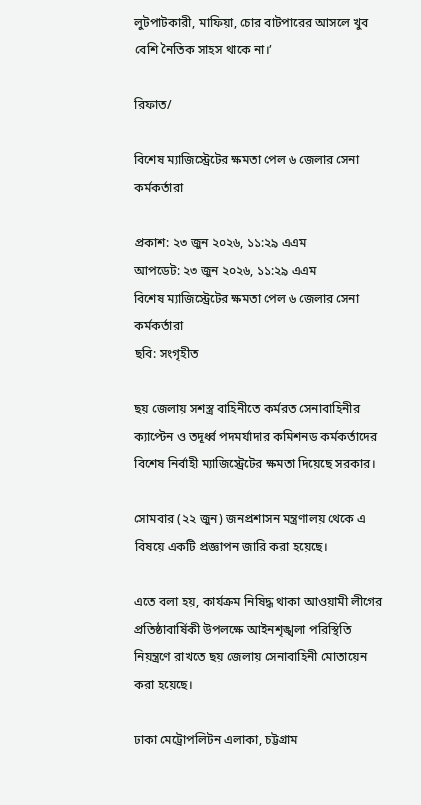লুটপাটকারী, মাফিয়া, চোর বাটপারের আসলে খুব বেশি নৈতিক সাহস থাকে না।’

রিফাত/

বিশেষ ম্যাজিস্ট্রেটের ক্ষমতা পেল ৬ জেলার সেনা কর্মকর্তারা

প্রকাশ: ২৩ জুন ২০২৬, ১১:২৯ এএম
আপডেট: ২৩ জুন ২০২৬, ১১:২৯ এএম
বিশেষ ম্যাজিস্ট্রেটের ক্ষমতা পেল ৬ জেলার সেনা কর্মকর্তারা
ছবি: সংগৃহীত

ছয় জেলায় সশস্ত্র বাহিনীতে কর্মরত সেনাবাহিনীর ক্যাপ্টেন ও তদূর্ধ্ব পদমর্যাদার কমিশনড কর্মকর্তাদের বিশেষ নির্বাহী ম্যাজিস্ট্রেটের ক্ষমতা দিয়েছে সরকার।

সোমবার (২২ জুন) জনপ্রশাসন মন্ত্রণালয় থেকে এ বিষয়ে একটি প্রজ্ঞাপন জারি করা হয়েছে।

এতে বলা হয়, কার্যক্রম নিষিদ্ধ থাকা আওয়ামী লীগের প্রতিষ্ঠাবার্ষিকী উপলক্ষে আইনশৃঙ্খলা পরিস্থিতি নিয়ন্ত্রণে রাখতে ছয় জেলায় সেনাবাহিনী মোতায়েন করা হয়েছে।

ঢাকা মেট্রোপলিটন এলাকা, চট্টগ্রাম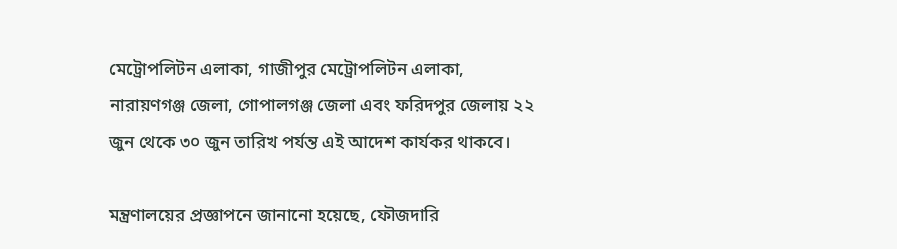মেট্রোপলিটন এলাকা, গাজীপুর মেট্রোপলিটন এলাকা, নারায়ণগঞ্জ জেলা, গোপালগঞ্জ জেলা এবং ফরিদপুর জেলায় ২২ জুন থেকে ৩০ জুন তারিখ পর্যন্ত এই আদেশ কার্যকর থাকবে।

মন্ত্রণালয়ের প্রজ্ঞাপনে জানানো হয়েছে, ফৌজদারি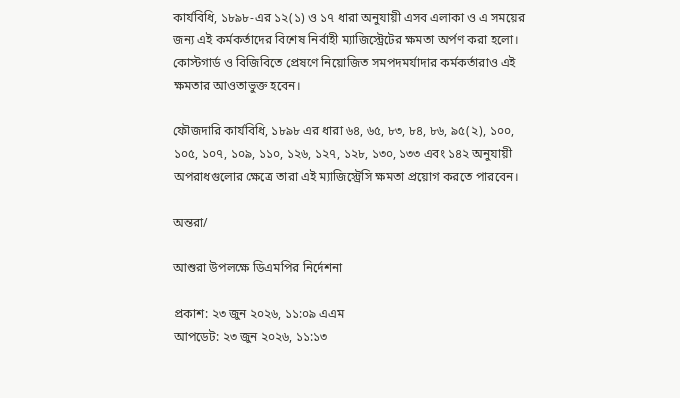কার্যবিধি, ১৮৯৮-এর ১২(১) ও ১৭ ধারা অনুযায়ী এসব এলাকা ও এ সময়ের জন্য এই কর্মকর্তাদের বিশেষ নির্বাহী ম্যাজিস্ট্রেটের ক্ষমতা অর্পণ করা হলো। কোস্টগার্ড ও বিজিবিতে প্রেষণে নিয়োজিত সমপদমর্যাদার কর্মকর্তারাও এই ক্ষমতার আওতাভুক্ত হবেন।

ফৌজদারি কার্যবিধি, ১৮৯৮ এর ধারা ৬৪, ৬৫, ৮৩, ৮৪, ৮৬, ৯৫(২), ১০০, ১০৫, ১০৭, ১০৯, ১১০, ১২৬, ১২৭, ১২৮, ১৩০, ১৩৩ এবং ১৪২ অনুযায়ী অপরাধগুলোর ক্ষেত্রে তারা এই ম্যাজিস্ট্রেসি ক্ষমতা প্রয়োগ করতে পারবেন।

অন্তরা/

আশুরা উপলক্ষে ডিএমপির নির্দেশনা

প্রকাশ: ২৩ জুন ২০২৬, ১১:০৯ এএম
আপডেট: ২৩ জুন ২০২৬, ১১:১৩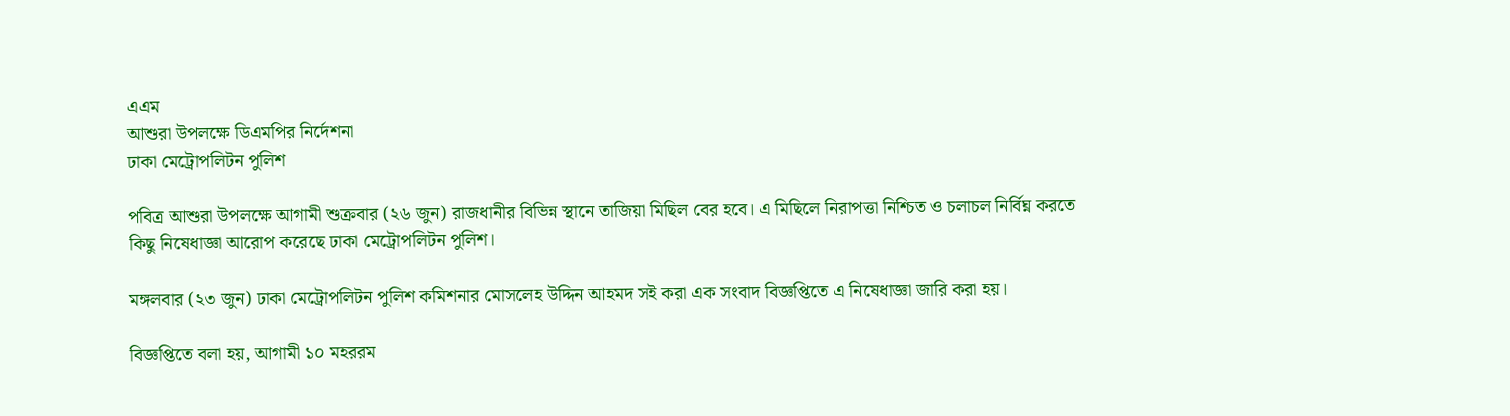এএম
আশুরা উপলক্ষে ডিএমপির নির্দেশনা
ঢাকা মেট্রোপলিটন পুলিশ

পবিত্র আশুরা উপলক্ষে আগামী শুক্রবার (২৬ জুন) রাজধানীর বিভিন্ন স্থানে তাজিয়া মিছিল বের হবে। এ মিছিলে নিরাপত্তা নিশ্চিত ও চলাচল নির্বিঘ্ন করতে কিছু নিষেধাজ্ঞা আরোপ করেছে ঢাকা মেট্রোপলিটন পুলিশ।

মঙ্গলবার (২৩ জুন) ঢাকা মেট্রোপলিটন পুলিশ কমিশনার মোসলেহ উদ্দিন আহমদ সই করা এক সংবাদ বিজ্ঞপ্তিতে এ নিষেধাজ্ঞা জারি করা হয়।

বিজ্ঞপ্তিতে বলা হয়, আগামী ১০ মহররম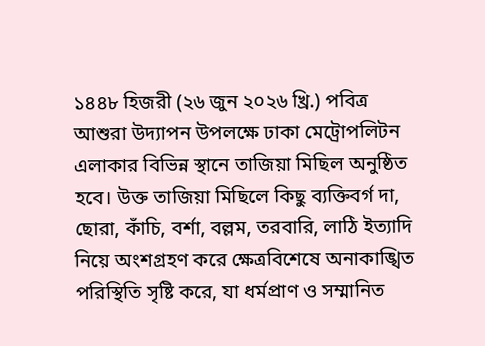১৪৪৮ হিজরী (২৬ জুন ২০২৬ খ্রি.) পবিত্র আশুরা উদ্যাপন উপলক্ষে ঢাকা মেট্রোপলিটন এলাকার বিভিন্ন স্থানে তাজিয়া মিছিল অনুষ্ঠিত হবে। উক্ত তাজিয়া মিছিলে কিছু ব্যক্তিবর্গ দা, ছোরা, কাঁচি, বর্শা, বল্লম, তরবারি, লাঠি ইত্যাদি নিয়ে অংশগ্রহণ করে ক্ষেত্রবিশেষে অনাকাঙ্খিত পরিস্থিতি সৃষ্টি করে, যা ধর্মপ্রাণ ও সম্মানিত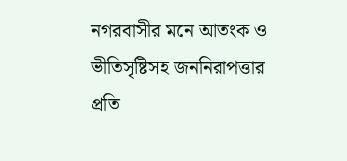নগরবাসীর মনে আতংক ও ভীতিসৃষ্টিসহ জননিরাপত্তার প্রতি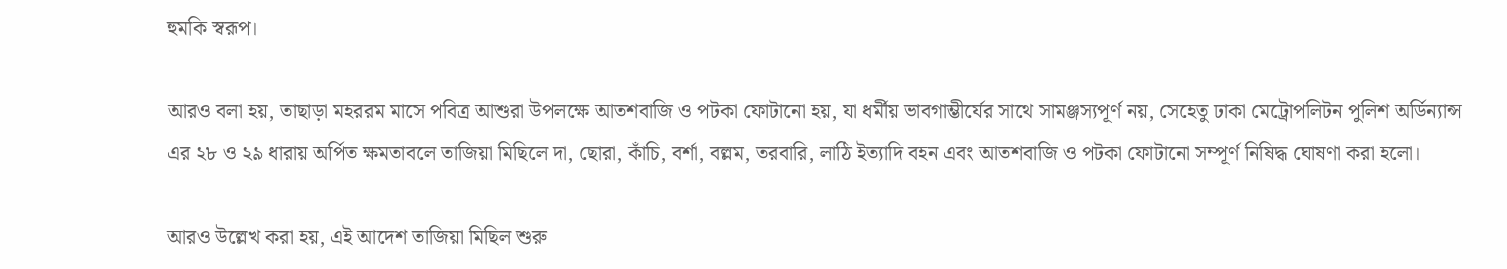হুমকি স্বরূপ।

আরও বলা হয়, তাছাড়া মহররম মাসে পবিত্র আশুরা উপলক্ষে আতশবাজি ও পটকা ফোটানো হয়, যা ধর্মীয় ভাবগাম্ভীর্যের সাথে সামঞ্জস্যপূর্ণ নয়, সেহেতু ঢাকা মেট্রোপলিটন পুলিশ অর্ডিন্যান্স এর ২৮ ও ২৯ ধারায় অর্পিত ক্ষমতাবলে তাজিয়া মিছিলে দা, ছোরা, কাঁচি, বর্শা, বল্লম, তরবারি, লাঠি ইত্যাদি বহন এবং আতশবাজি ও পটকা ফোটানো সম্পূর্ণ নিষিদ্ধ ঘোষণা করা হলো।

আরও উল্লেখ করা হয়, এই আদেশ তাজিয়া মিছিল শুরু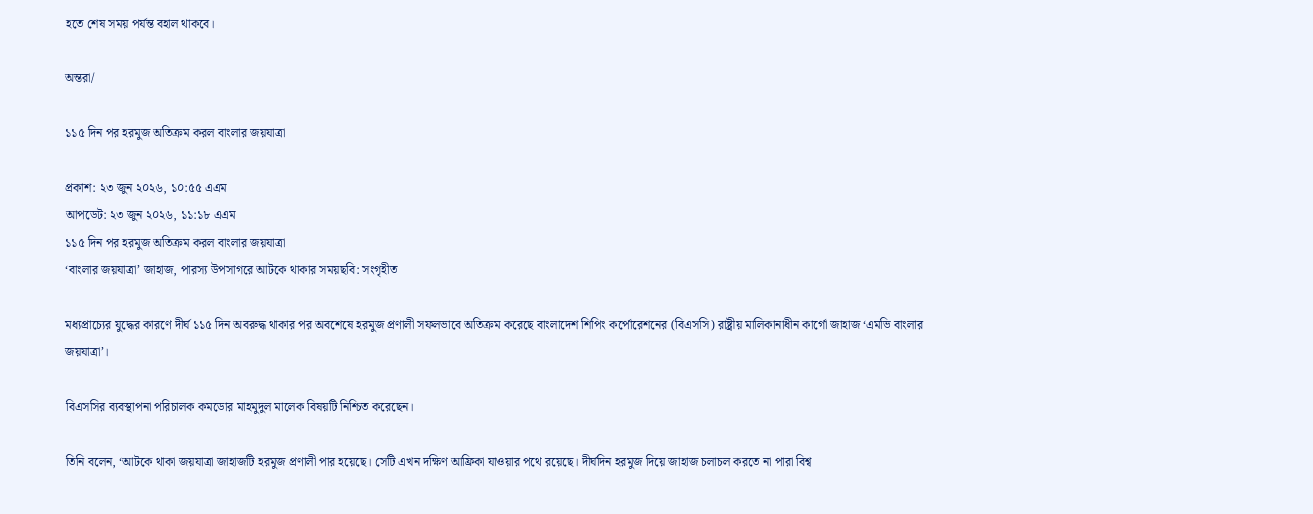হতে শেষ সময় পর্যন্ত বহাল থাকবে।

অন্তরা/

১১৫ দিন পর হরমুজ অতিক্রম করল বাংলার জয়যাত্রা

প্রকাশ: ২৩ জুন ২০২৬, ১০:৫৫ এএম
আপডেট: ২৩ জুন ২০২৬, ১১:১৮ এএম
১১৫ দিন পর হরমুজ অতিক্রম করল বাংলার জয়যাত্রা
‘বাংলার জয়যাত্রা’ জাহাজ, পারস্য উপসাগরে আটকে থাকার সময়ছবি: সংগৃহীত

মধ্যপ্রাচ্যের যুদ্ধের কারণে দীর্ঘ ১১৫ দিন অবরুদ্ধ থাকার পর অবশেষে হরমুজ প্রণালী সফলভাবে অতিক্রম করেছে বাংলাদেশ শিপিং কর্পোরেশনের (বিএসসি) রাষ্ট্রীয় মালিকানাধীন কার্গো জাহাজ ‘এমভি বাংলার জয়যাত্রা’।

বিএসসির ব্যবস্থাপনা পরিচালক কমডোর মাহমুদুল মালেক বিষয়টি নিশ্চিত করেছেন।

তিনি বলেন, ‘আটকে থাকা জয়যাত্রা জাহাজটি হরমুজ প্রণালী পার হয়েছে। সেটি এখন দক্ষিণ আফ্রিকা যাওয়ার পথে রয়েছে। দীর্ঘদিন হরমুজ দিয়ে জাহাজ চলাচল করতে না পারা বিশ্ব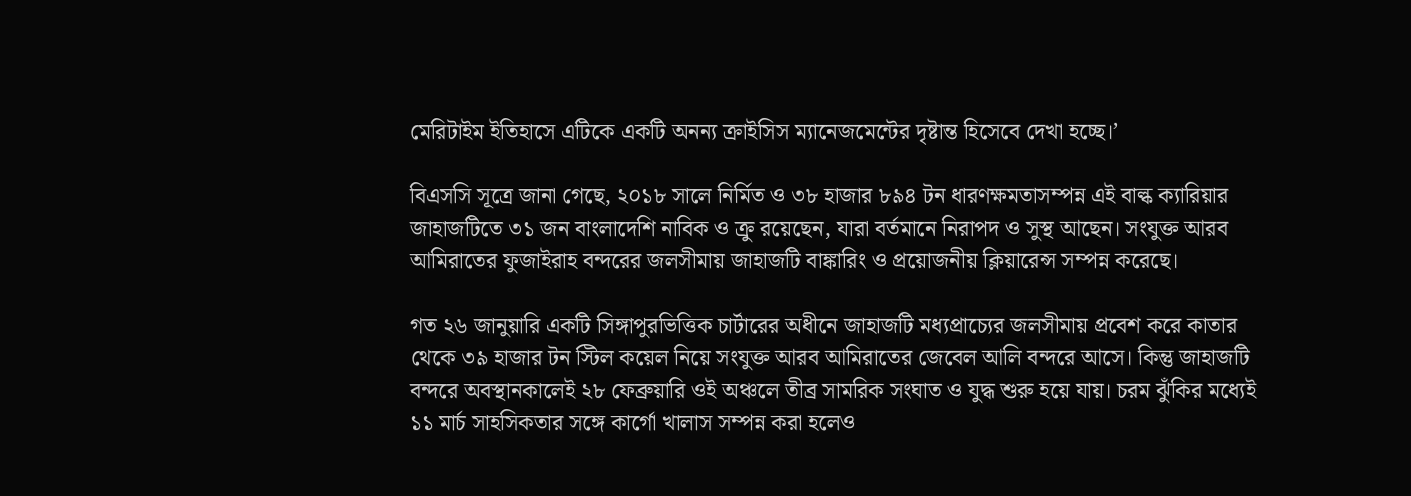মেরিটাইম ইতিহাসে এটিকে একটি অনন্য ক্রাইসিস ম্যানেজমেন্টের দৃষ্টান্ত হিসেবে দেখা হচ্ছে।’

বিএসসি সূত্রে জানা গেছে, ২০১৮ সালে নির্মিত ও ৩৮ হাজার ৮৯৪ টন ধারণক্ষমতাসম্পন্ন এই বাল্ক ক্যারিয়ার জাহাজটিতে ৩১ জন বাংলাদেশি নাবিক ও ক্রু রয়েছেন, যারা বর্তমানে নিরাপদ ও সুস্থ আছেন। সংযুক্ত আরব আমিরাতের ফুজাইরাহ বন্দরের জলসীমায় জাহাজটি বাঙ্কারিং ও প্রয়োজনীয় ক্লিয়ারেন্স সম্পন্ন করেছে।

গত ২৬ জানুয়ারি একটি সিঙ্গাপুরভিত্তিক চার্টারের অধীনে জাহাজটি মধ্যপ্রাচ্যের জলসীমায় প্রবেশ করে কাতার থেকে ৩৯ হাজার টন স্টিল কয়েল নিয়ে সংযুক্ত আরব আমিরাতের জেবেল আলি বন্দরে আসে। কিন্তু জাহাজটি বন্দরে অবস্থানকালেই ২৮ ফেব্রুয়ারি ওই অঞ্চলে তীব্র সামরিক সংঘাত ও যুদ্ধ শুরু হয়ে যায়। চরম ঝুঁকির মধ্যেই ১১ মার্চ সাহসিকতার সঙ্গে কার্গো খালাস সম্পন্ন করা হলেও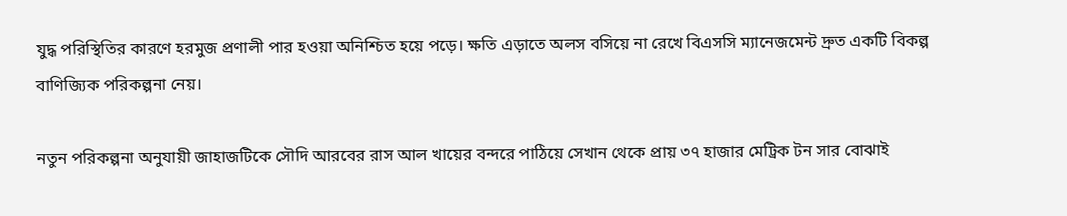যুদ্ধ পরিস্থিতির কারণে হরমুজ প্রণালী পার হওয়া অনিশ্চিত হয়ে পড়ে। ক্ষতি এড়াতে অলস বসিয়ে না রেখে বিএসসি ম্যানেজমেন্ট দ্রুত একটি বিকল্প বাণিজ্যিক পরিকল্পনা নেয়।

নতুন পরিকল্পনা অনুযায়ী জাহাজটিকে সৌদি আরবের রাস আল খায়ের বন্দরে পাঠিয়ে সেখান থেকে প্রায় ৩৭ হাজার মেট্রিক টন সার বোঝাই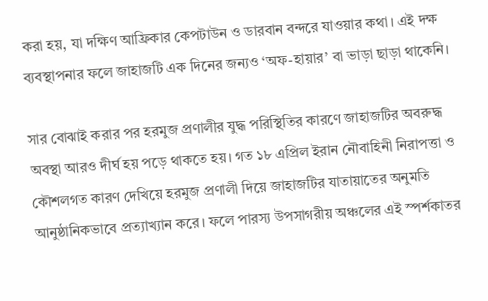করা হয়, যা দক্ষিণ আফ্রিকার কেপটাউন ও ডারবান বন্দরে যাওয়ার কথা। এই দক্ষ ব্যবস্থাপনার ফলে জাহাজটি এক দিনের জন্যও ‘অফ-হায়ার’ বা ভাড়া ছাড়া থাকেনি।

সার বোঝাই করার পর হরমুজ প্রণালীর যুদ্ধ পরিস্থিতির কারণে জাহাজটির অবরুদ্ধ অবস্থা আরও দীর্ঘ হয় পড়ে থাকতে হয়। গত ১৮ এপ্রিল ইরান নৌবাহিনী নিরাপত্তা ও কৌশলগত কারণ দেখিয়ে হরমুজ প্রণালী দিয়ে জাহাজটির যাতায়াতের অনুমতি আনুষ্ঠানিকভাবে প্রত্যাখ্যান করে। ফলে পারস্য উপসাগরীয় অঞ্চলের এই স্পর্শকাতর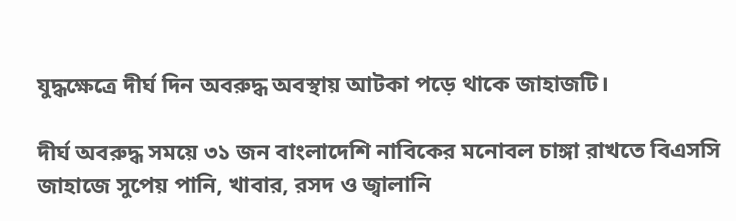যুদ্ধক্ষেত্রে দীর্ঘ দিন অবরুদ্ধ অবস্থায় আটকা পড়ে থাকে জাহাজটি।

দীর্ঘ অবরুদ্ধ সময়ে ৩১ জন বাংলাদেশি নাবিকের মনোবল চাঙ্গা রাখতে বিএসসি জাহাজে সুপেয় পানি, খাবার, রসদ ও জ্বালানি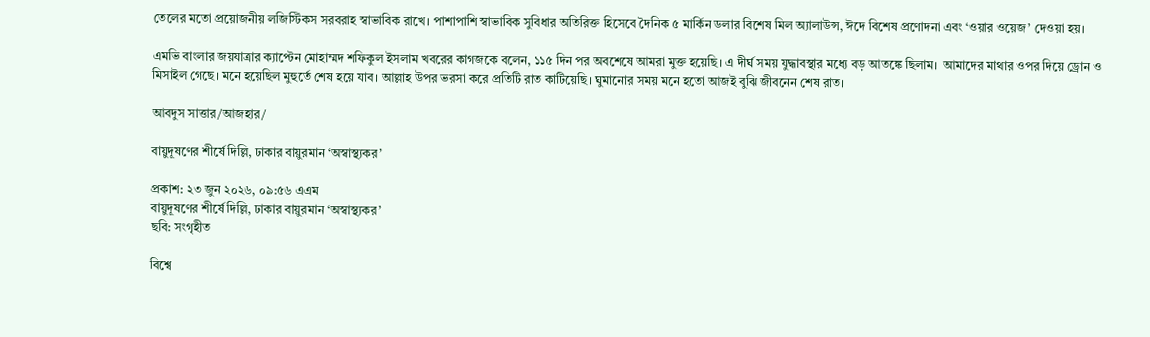তেলের মতো প্রয়োজনীয় লজিস্টিকস সরবরাহ স্বাভাবিক রাখে। পাশাপাশি স্বাভাবিক সুবিধার অতিরিক্ত হিসেবে দৈনিক ৫ মার্কিন ডলার বিশেষ মিল অ্যালাউন্স, ঈদে বিশেষ প্রণোদনা এবং ‘ওয়ার ওয়েজ’ দেওয়া হয়।

এমভি বাংলার জয়যাত্রার ক্যাপ্টেন মোহাম্মদ শফিকুল ইসলাম খবরের কাগজকে বলেন, ১১৫ দিন পর অবশেষে আমরা মুক্ত হয়েছি। এ দীর্ঘ সময় যুদ্ধাবস্থার মধ্যে বড় আতঙ্কে ছিলাম।  আমাদের মাথার ওপর দিয়ে ড্রোন ও মিসাইল গেছে। মনে হয়েছিল মুহুর্তে শেষ হয়ে যাব। আল্লাহ উপর ভরসা করে প্রতিটি রাত কাটিয়েছি। ঘুমানোর সময় মনে হতো আজই বুঝি জীবনেন শেষ রাত।

আবদুস সাত্তার/আজহার/

বায়ুদূষণের শীর্ষে দিল্লি, ঢাকার বায়ুরমান ‘অস্বাস্থ্যকর’

প্রকাশ: ২৩ জুন ২০২৬, ০৯:৫৬ এএম
বায়ুদূষণের শীর্ষে দিল্লি, ঢাকার বায়ুরমান ‘অস্বাস্থ্যকর’
ছবি: সংগৃহীত

বিশ্বে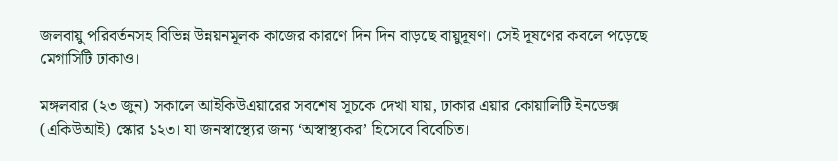জলবায়ু পরিবর্তনসহ বিভিন্ন উন্নয়নমূলক কাজের কারণে দিন দিন বাড়ছে বায়ুদূষণ। সেই দূষণের কবলে পড়েছে মেগাসিটি ঢাকাও।

মঙ্গলবার (২৩ জুন) সকালে আইকিউএয়ারের সবশেষ সূচকে দেখা যায়, ঢাকার এয়ার কোয়ালিটি ইনডেক্স (একিউআই) স্কোর ১২৩। যা জনস্বাস্থ্যের জন্য ‘অস্বাস্থ্যকর’ হিসেবে বিবেচিত।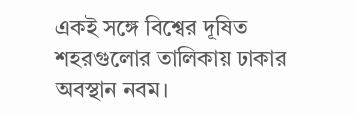একই সঙ্গে বিশ্বের দূষিত শহরগুলোর তালিকায় ঢাকার অবস্থান নবম।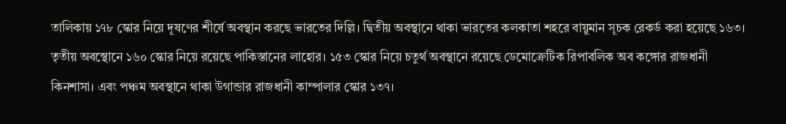তালিকায় ১৭৮ স্কোর নিয়ে দূষণের শীর্ষে অবস্থান করছে ভারতের দিল্লি। দ্বিতীয় অবস্থানে থাকা ভারতের কলকাতা শহরে বায়ুমান সূচক রেকর্ড করা হয়েছে ১৬৩। তৃতীয় অবস্থোনে ১৬০ স্কোর নিয়ে রয়েছে পাকিস্তানের লাহোর। ১৫৩ স্কোর নিয়ে চতুর্থ অবস্থানে রয়েছে ডেমোক্রেটিক রিপাবলিক অব কঙ্গোর রাজধানী কিনশাসা। এবং পঞ্চম অবস্থানে থাকা উগান্ডার রাজধানী কাম্পালার স্কোর ১৩৭।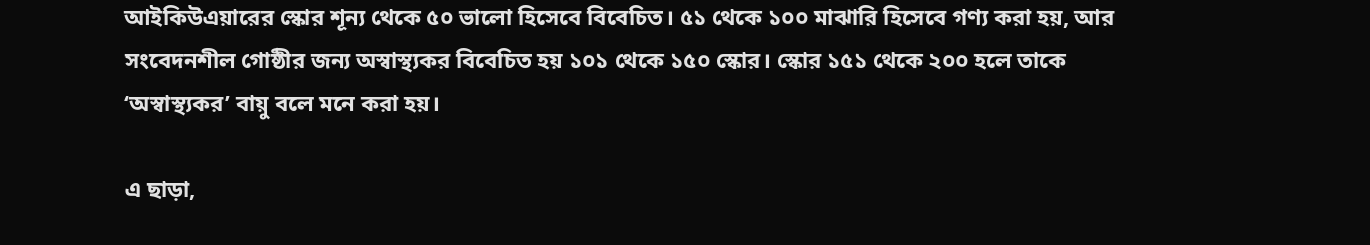আইকিউএয়ারের স্কোর শূন্য থেকে ৫০ ভালো হিসেবে বিবেচিত। ৫১ থেকে ১০০ মাঝারি হিসেবে গণ্য করা হয়, আর সংবেদনশীল গোষ্ঠীর জন্য অস্বাস্থ্যকর বিবেচিত হয় ১০১ থেকে ১৫০ স্কোর। স্কোর ১৫১ থেকে ২০০ হলে তাকে ‘অস্বাস্থ্যকর’ বায়ু বলে মনে করা হয়।

এ ছাড়া,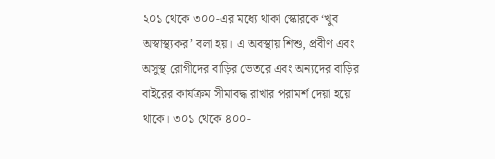২০১ থেকে ৩০০-এর মধ্যে থাকা স্কোরকে ‘খুব অস্বাস্থ্যকর’ বলা হয়। এ অবস্থায় শিশু, প্রবীণ এবং অসুস্থ রোগীদের বাড়ির ভেতরে এবং অন্যদের বাড়ির বাইরের কার্যক্রম সীমাবদ্ধ রাখার পরামর্শ দেয়া হয়ে থাকে। ৩০১ থেকে ৪০০-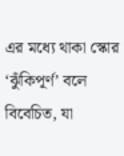এর মধ্যে থাকা স্কোর ‘ঝুঁকিপূর্ণ’ বলে বিবেচিত, যা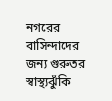নগরের বাসিন্দাদের জন্য গুরুতর স্বাস্থ্যঝুঁকি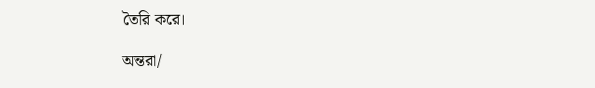তৈরি করে।

অন্তরা/